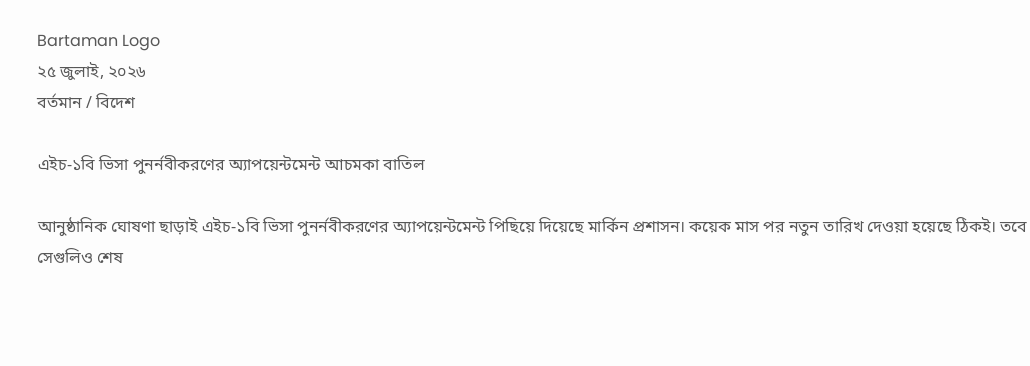Bartaman Logo
২৫ জুলাই, ২০২৬
বর্তমান / বিদেশ

এইচ-১বি ভিসা পুনর্নবীকরণের অ্যাপয়েন্টমেন্ট আচমকা বাতিল

আনুষ্ঠানিক ঘোষণা ছাড়াই এইচ-১বি ভিসা পুনর্নবীকরণের অ্যাপয়েন্টমেন্ট পিছিয়ে দিয়েছে মার্কিন প্রশাসন। কয়েক মাস পর নতুন তারিখ দেওয়া হয়েছে ঠিকই। তবে সেগুলিও শেষ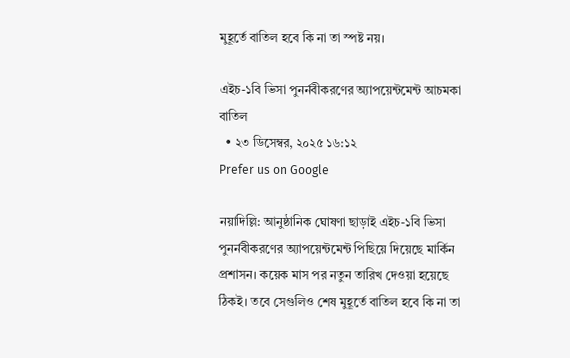মুহূর্তে বাতিল হবে কি না তা স্পষ্ট নয়।

এইচ-১বি ভিসা পুনর্নবীকরণের অ্যাপয়েন্টমেন্ট আচমকা বাতিল
  • ২৩ ডিসেম্বর, ২০২৫ ১৬:১২
Prefer us on Google

নয়াদিল্লি: আনুষ্ঠানিক ঘোষণা ছাড়াই এইচ-১বি ভিসা পুনর্নবীকরণের অ্যাপয়েন্টমেন্ট পিছিয়ে দিয়েছে মার্কিন প্রশাসন। কয়েক মাস পর নতুন তারিখ দেওয়া হয়েছে ঠিকই। তবে সেগুলিও শেষ মুহূর্তে বাতিল হবে কি না তা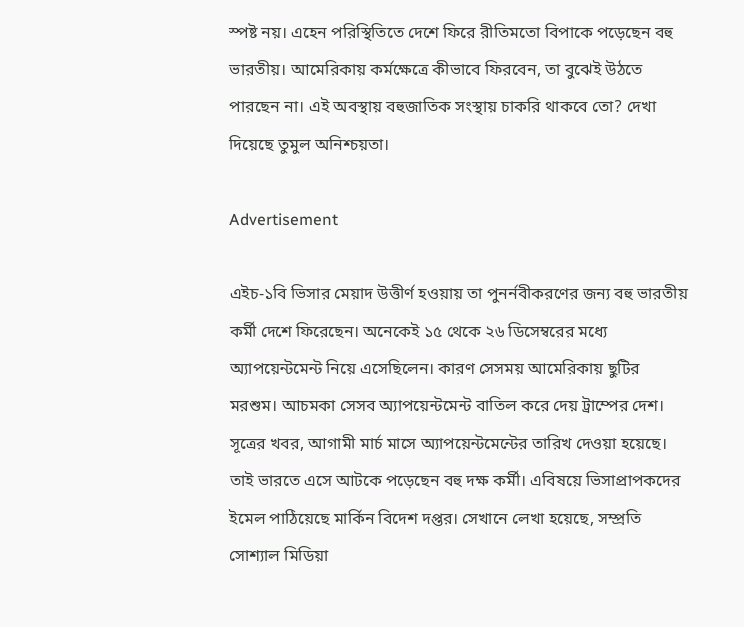স্পষ্ট নয়। এহেন পরিস্থিতিতে দেশে ফিরে রীতিমতো বিপাকে পড়েছেন বহু ভারতীয়। আমেরিকায় কর্মক্ষেত্রে কীভাবে ফিরবেন, তা বুঝেই উঠতে পারছেন না। এই অবস্থায় বহুজাতিক সংস্থায় চাকরি থাকবে তো? দেখা দিয়েছে তুমুল অনিশ্চয়তা।

Advertisement

এইচ-১বি ভিসার মেয়াদ উত্তীর্ণ হওয়ায় তা পুনর্নবীকরণের জন্য বহু ভারতীয় কর্মী দেশে ফিরেছেন। অনেকেই ১৫ থেকে ২৬ ডিসেম্বরের মধ্যে অ্যাপয়েন্টমেন্ট নিয়ে এসেছিলেন। কারণ সেসময় আমেরিকায় ছুটির মরশুম। আচমকা সেসব অ্যাপয়েন্টমেন্ট বাতিল করে দেয় ট্রাম্পের দেশ। সূত্রের খবর, আগামী মার্চ মাসে অ্যাপয়েন্টমেন্টের তারিখ দেওয়া হয়েছে। তাই ভারতে এসে আটকে পড়েছেন বহু দক্ষ কর্মী। এবিষয়ে ভিসাপ্রাপকদের ইমেল পাঠিয়েছে মার্কিন বিদেশ দপ্তর। সেখানে লেখা হয়েছে, সম্প্রতি সোশ্যাল মিডিয়া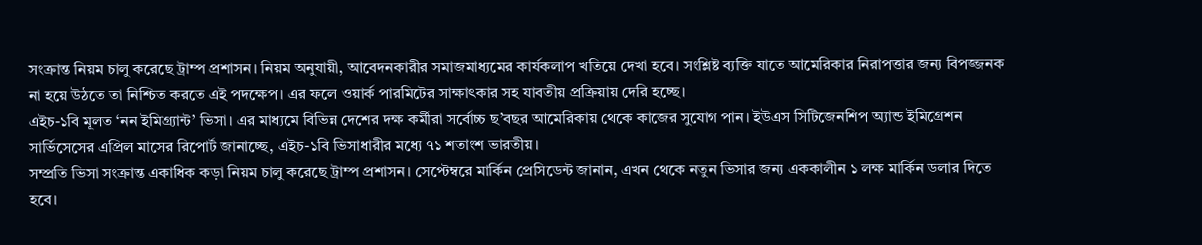সংক্রান্ত নিয়ম চালু করেছে ট্রাম্প প্রশাসন। নিয়ম অনুযায়ী, আবেদনকারীর সমাজমাধ্যমের কার্যকলাপ খতিয়ে দেখা হবে। সংশ্লিষ্ট ব্যক্তি যাতে আমেরিকার নিরাপত্তার জন্য বিপজ্জনক না হয়ে উঠতে তা নিশ্চিত করতে এই পদক্ষেপ। এর ফলে ওয়ার্ক পারমিটের সাক্ষাৎকার সহ যাবতীয় প্রক্রিয়ায় দেরি হচ্ছে।
এইচ-১বি মূলত ‘নন ইমিগ্র্যান্ট’ ভিসা। এর মাধ্যমে বিভিন্ন দেশের দক্ষ কর্মীরা সর্বোচ্চ ছ’বছর আমেরিকায় থেকে কাজের সুযোগ পান। ইউএস সিটিজেনশিপ অ্যান্ড ইমিগ্রেশন সার্ভিসেসের এপ্রিল মাসের রিপোর্ট জানাচ্ছে, এইচ-১বি ভিসাধারীর মধ্যে ৭১ শতাংশ ভারতীয়।
সম্প্রতি ভিসা সংক্রান্ত একাধিক কড়া নিয়ম চালু করেছে ট্রাম্প প্রশাসন। সেপ্টেম্বরে মার্কিন প্রেসিডেন্ট জানান, এখন থেকে নতুন ভিসার জন্য এককালীন ১ লক্ষ মার্কিন ডলার দিতে হবে।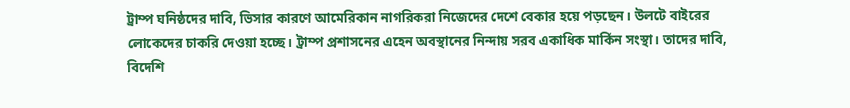ট্রাম্প ঘনিষ্ঠদের দাবি, ভিসার কারণে আমেরিকান নাগরিকরা নিজেদের দেশে বেকার হয়ে পড়ছেন। উলটে বাইরের লোকেদের চাকরি দেওয়া হচ্ছে। ট্রাম্প প্রশাসনের এহেন অবস্থানের নিন্দায় সরব একাধিক মার্কিন সংস্থা। তাদের দাবি, বিদেশি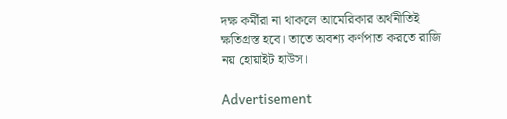দক্ষ কর্মীরা না থাকলে আমেরিকার অর্থনীতিই ক্ষতিগ্রস্ত হবে। তাতে অবশ্য কর্ণপাত করতে রাজি নয় হোয়াইট হাউস।

Advertisement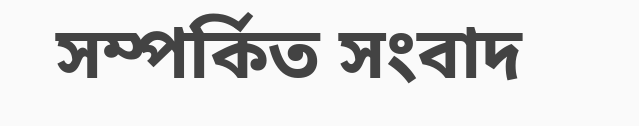সম্পর্কিত সংবাদ